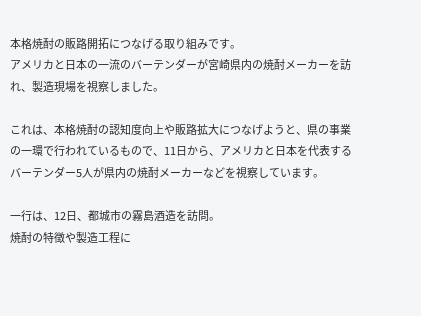本格焼酎の販路開拓につなげる取り組みです。
アメリカと日本の一流のバーテンダーが宮崎県内の焼酎メーカーを訪れ、製造現場を視察しました。

これは、本格焼酎の認知度向上や販路拡大につなげようと、県の事業の一環で行われているもので、11日から、アメリカと日本を代表するバーテンダー5人が県内の焼酎メーカーなどを視察しています。

一行は、12日、都城市の霧島酒造を訪問。
焼酎の特徴や製造工程に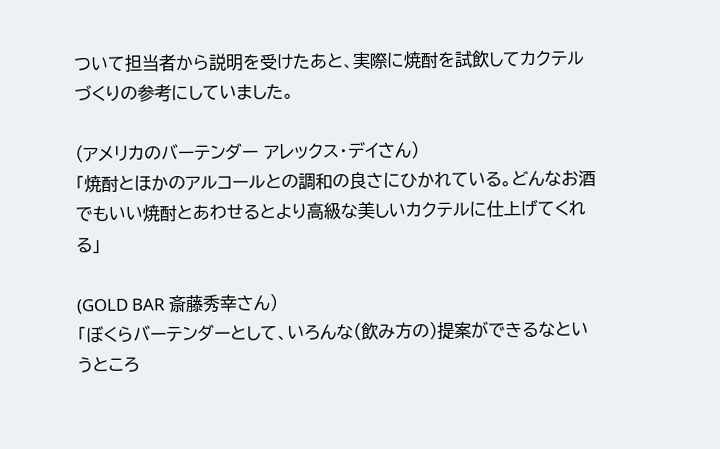ついて担当者から説明を受けたあと、実際に焼酎を試飲してカクテルづくりの参考にしていました。

(アメリカのバーテンダー アレックス・デイさん)
「焼酎とほかのアルコールとの調和の良さにひかれている。どんなお酒でもいい焼酎とあわせるとより高級な美しいカクテルに仕上げてくれる」

(GOLD BAR 斎藤秀幸さん)
「ぼくらバーテンダーとして、いろんな(飲み方の)提案ができるなというところ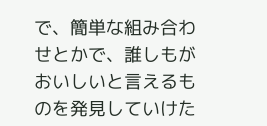で、簡単な組み合わせとかで、誰しもがおいしいと言えるものを発見していけた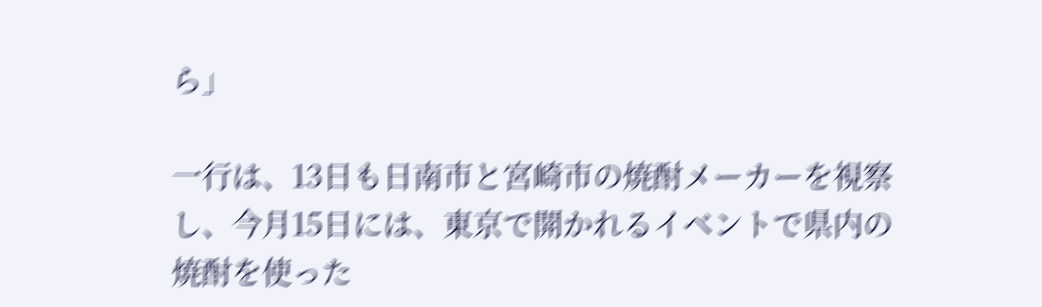ら」

一行は、13日も日南市と宮崎市の焼酎メーカーを視察し、今月15日には、東京で開かれるイベントで県内の焼酎を使った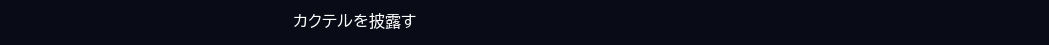カクテルを披露す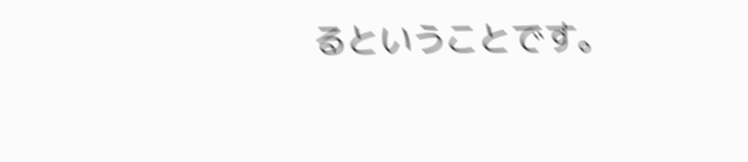るということです。